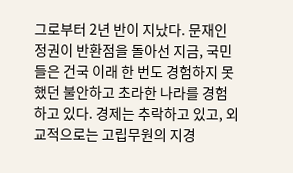그로부터 2년 반이 지났다. 문재인 정권이 반환점을 돌아선 지금, 국민들은 건국 이래 한 번도 경험하지 못했던 불안하고 초라한 나라를 경험하고 있다. 경제는 추락하고 있고, 외교적으로는 고립무원의 지경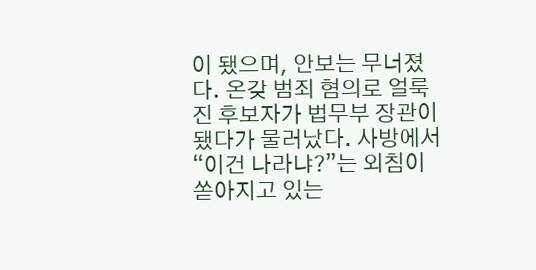이 됐으며, 안보는 무너졌다. 온갖 범죄 혐의로 얼룩진 후보자가 법무부 장관이 됐다가 물러났다. 사방에서 “이건 나라냐?”는 외침이 쏟아지고 있는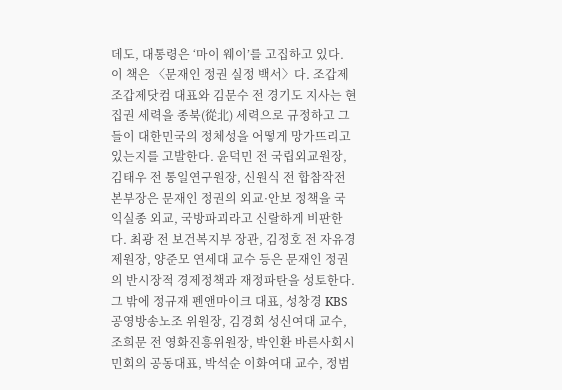데도, 대통령은 ‘마이 웨이’를 고집하고 있다.
이 책은 〈문재인 정권 실정 백서〉다. 조갑제 조갑제닷컴 대표와 김문수 전 경기도 지사는 현 집권 세력을 종북(從北) 세력으로 규정하고 그들이 대한민국의 정체성을 어떻게 망가뜨리고 있는지를 고발한다. 윤덕민 전 국립외교원장, 김태우 전 통일연구원장, 신원식 전 합참작전본부장은 문재인 정권의 외교·안보 정책을 국익실종 외교, 국방파괴라고 신랄하게 비판한다. 최광 전 보건복지부 장관, 김정호 전 자유경제원장, 양준모 연세대 교수 등은 문재인 정권의 반시장적 경제정책과 재정파탄을 성토한다. 그 밖에 정규재 펜앤마이크 대표, 성창경 KBS공영방송노조 위원장, 김경회 성신여대 교수, 조희문 전 영화진흥위원장, 박인환 바른사회시민회의 공동대표, 박석순 이화여대 교수, 정범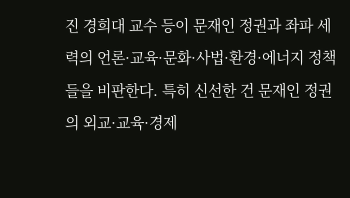진 경희대 교수 등이 문재인 정권과 좌파 세력의 언론·교육·문화·사법·환경·에너지 정책들을 비판한다. 특히 신선한 건 문재인 정권의 외교·교육·경제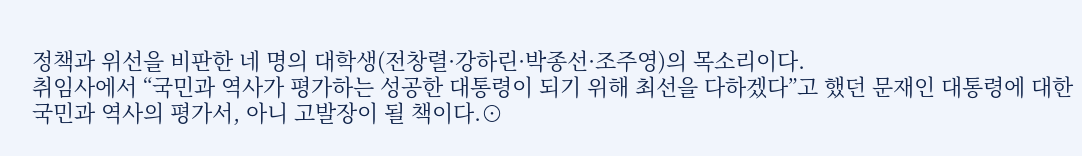정책과 위선을 비판한 네 명의 대학생(전창렬·강하린·박종선·조주영)의 목소리이다.
취임사에서 “국민과 역사가 평가하는 성공한 대통령이 되기 위해 최선을 다하겠다”고 했던 문재인 대통령에 대한 국민과 역사의 평가서, 아니 고발장이 될 책이다.⊙